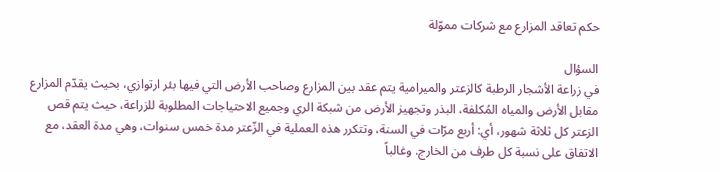حكم تعاقد المزارع مع شركات مموّلة

السؤال
في زراعة الأشجار الرطبة كالزعتر والميرامية يتم عقد بين المزارع وصاحب الأرض التي فيها بئر ارتوازي، بحيث يقدّم المزارع مقابل الأرض والمياه المُكلفة، البذر وتجهيز الأرض من شبكة الري وجميع الاحتياجات المطلوبة للزراعة، حيث يتم قص الزعتر كل ثلاثة شهور، أي: أربع مرّات في السنة، وتتكرر هذه العملية في الزّعتر مدة خمس سنوات، وهي مدة العقد، مع الاتفاق على نسبة كل طرف من الخارج. وغالباً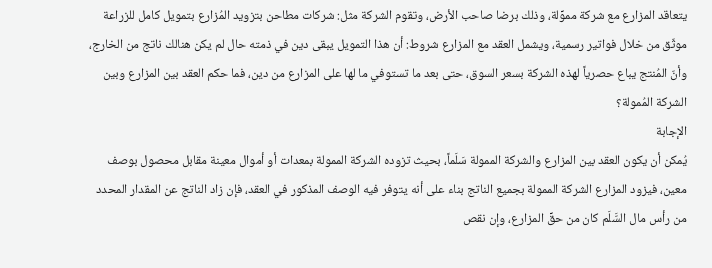يتعاقد المزارع مع شركة مموِّلة، وذلك برضا صاحب الأرض، وتقوم الشركة مثل: شركات مطاحن بتزويد المُزارع بتمويل كامل للزراعة موثّق من خلال فواتير رسمية، ويشمل العقد مع المزارع شروط: أن هذا التمويل يبقى دين في ذمته حال لم يكن هنالك ناتج من الخارج، وأنّ المُنتج يباع حصرياً لهذه الشركة بسعر السوق، حتى بعد ما تستوفي ما لها على المزارع من دين، فما حكم العقد بين المزارع وبين الشركة المُمولة؟
الإجابة
يُمكن أن يكون العقد بين المزارع والشركة الممولة سَلَماً، بحيث تزوده الشركة الممولة بمعدات أو أموال معينة مقابل محصول بوصف معين، فيزود المزارع الشركة الممولة بجميع الناتج بناء على أنه يتوفر فيه الوصف المذكور في العقد، فإن زاد الناتج عن المقدار المحدد من رأس مال السَّلَم كان من حقِّ المزارع، وإن نقص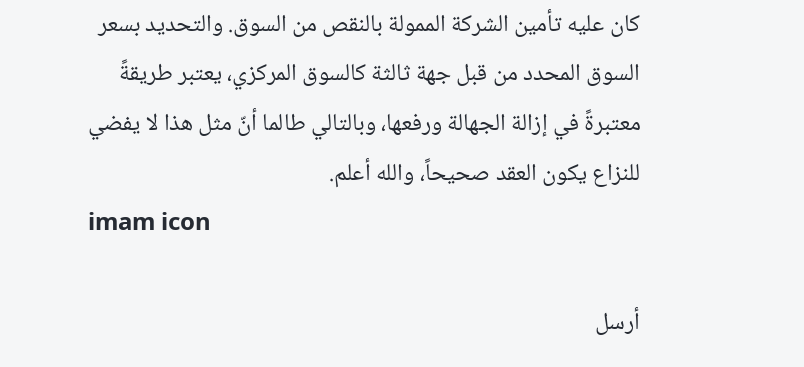كان عليه تأمين الشركة الممولة بالنقص من السوق. والتحديد بسعر السوق المحدد من قبل جهة ثالثة كالسوق المركزي، يعتبر طريقةً معتبرةً في إزالة الجهالة ورفعها، وبالتالي طالما أنّ مثل هذا لا يفضي للنزاع يكون العقد صحيحاً، والله أعلم.
imam icon

أرسل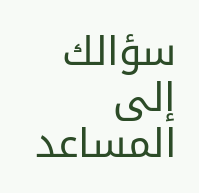سؤالك إلى المساعد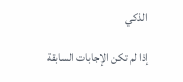الذكي

إذا لم تكن الإجابات السابقة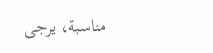مناسبة، يرجى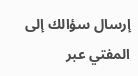إرسال سؤالك إلى المفتي عبر